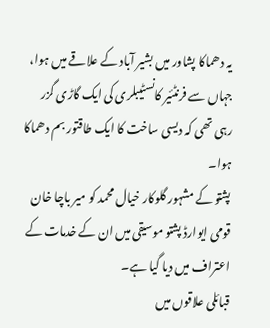یہ دھماکا پشاور میں بشیر آباد کے علاقے میں ہوا، جہاں سے فرنٹئیر کانسٹیبلری کی ایک گاڑی گزر رہی تھی کہ دیسی ساخت کا ایک طاقتور بم دھماکا ہوا۔
پشتو کے مشہور گلوکار خیال محمد کو میر باچا خان قومی ایوارڈ پشتو موسیقی میں ان کے خدمات کے اعتراف میں دیا گیا ہے۔
قبائلی علاقوں میں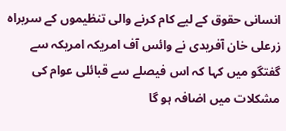انسانی حقوق کے لیے کام کرنے والی تنظیموں کے سربراہ زرعلی خان آفریدی نے وائس آف امریکہ امریکہ سے گفتگو میں کہا کہ اس فیصلے سے قبائلی عوام کی مشکلات میں اضافہ ہو گا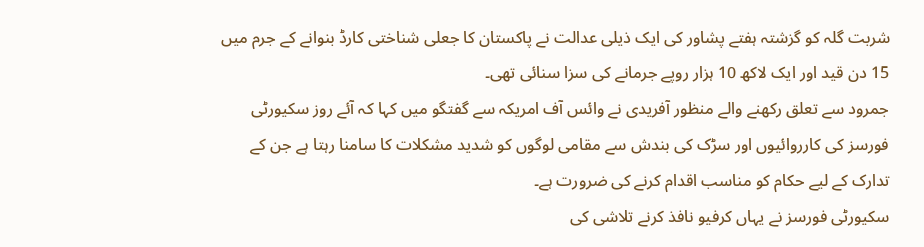شربت گلہ کو گزشتہ ہفتے پشاور کی ایک ذیلی عدالت نے پاکستان کا جعلی شناختی کارڈ بنوانے کے جرم میں 15 دن قید اور ایک لاکھ 10 ہزار روپے جرمانے کی سزا سنائی تھی۔
جمرود سے تعلق رکھنے والے منظور آفریدی نے وائس آف امریکہ سے گفتگو میں کہا کہ آئے روز سکیورٹی فورسز کی کارروائیوں اور سڑک کی بندش سے مقامی لوگوں کو شدید مشکلات کا سامنا رہتا ہے جن کے تدارک کے لیے حکام کو مناسب اقدام کرنے کی ضرورت ہے۔
سکیورٹی فورسز نے یہاں کرفیو نافذ کرنے تلاشی کی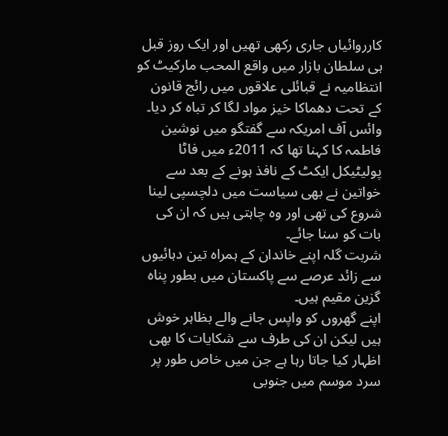کارروائیاں جاری رکھی تھیں اور ایک روز قبل ہی سلطان بازار میں واقع المحب مارکیٹ کو انتظامیہ نے قبائلی علاقوں میں رائج قانون کے تحت دھماکا خیز مواد لگا کر تباہ کر دیا۔
وائس آف امریکہ سے گفتگو میں نوشین فاطمہ کا کہنا تھا کہ 2011ء میں فاٹا پولیٹیکل ایکٹ کے نافذ ہونے کے بعد سے خواتین نے بھی سیاست میں دلچسپی لینا شروع کی تھی اور وہ چاہتی ہیں کہ ان کی بات کو سنا جائے۔
شربت گلہ اپنے خاندان کے ہمراہ تین دہائیوں سے زائد عرصے سے پاکستان میں بطور پناہ گزین مقیم ہیں۔
اپنے گھروں کو واپس جانے والے بظاہر خوش ہیں لیکن ان کی طرف سے شکایات کا بھی اظہار کیا جاتا رہا ہے جن میں خاص طور پر سرد موسم میں جنوبی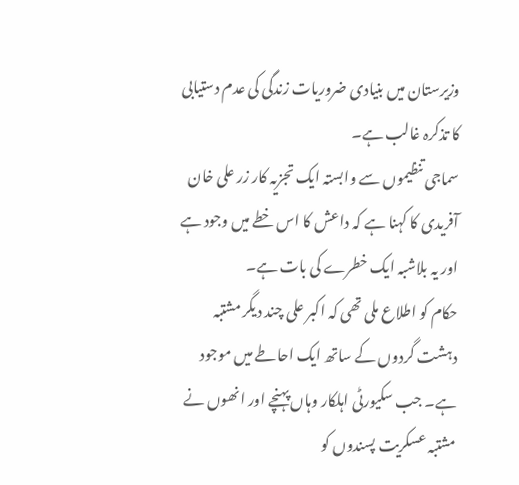وزیرستان میں بنیادی ضروریات زندگی کی عدم دستیابی کا تذکرہ غالب ہے۔
سماجی تنظیموں سے وابستہ ایک تجزیہ کار زر علی خان آفریدی کا کہنا ہے کہ داعش کا اس خطے میں وجود ہے اور یہ بلاشبہ ایک خطرے کی بات ہے۔
حکام کو اطلاع ملی تھی کہ اکبر علی چند دیگر مشتبہ دہشت گردوں کے ساتھ ایک احاطے میں موجود ہے۔ جب سکیورٹی اہلکار وہاں پہنچے اور انھوں نے مشتبہ عسکریت پسندوں کو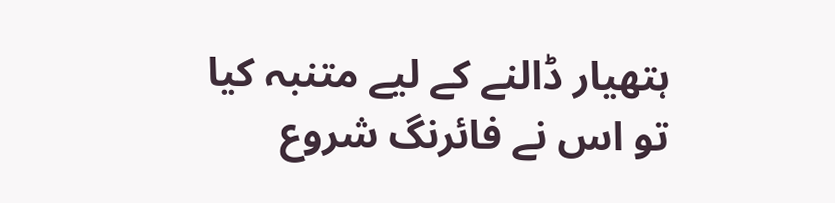ہتھیار ڈالنے کے لیے متنبہ کیا تو اس نے فائرنگ شروع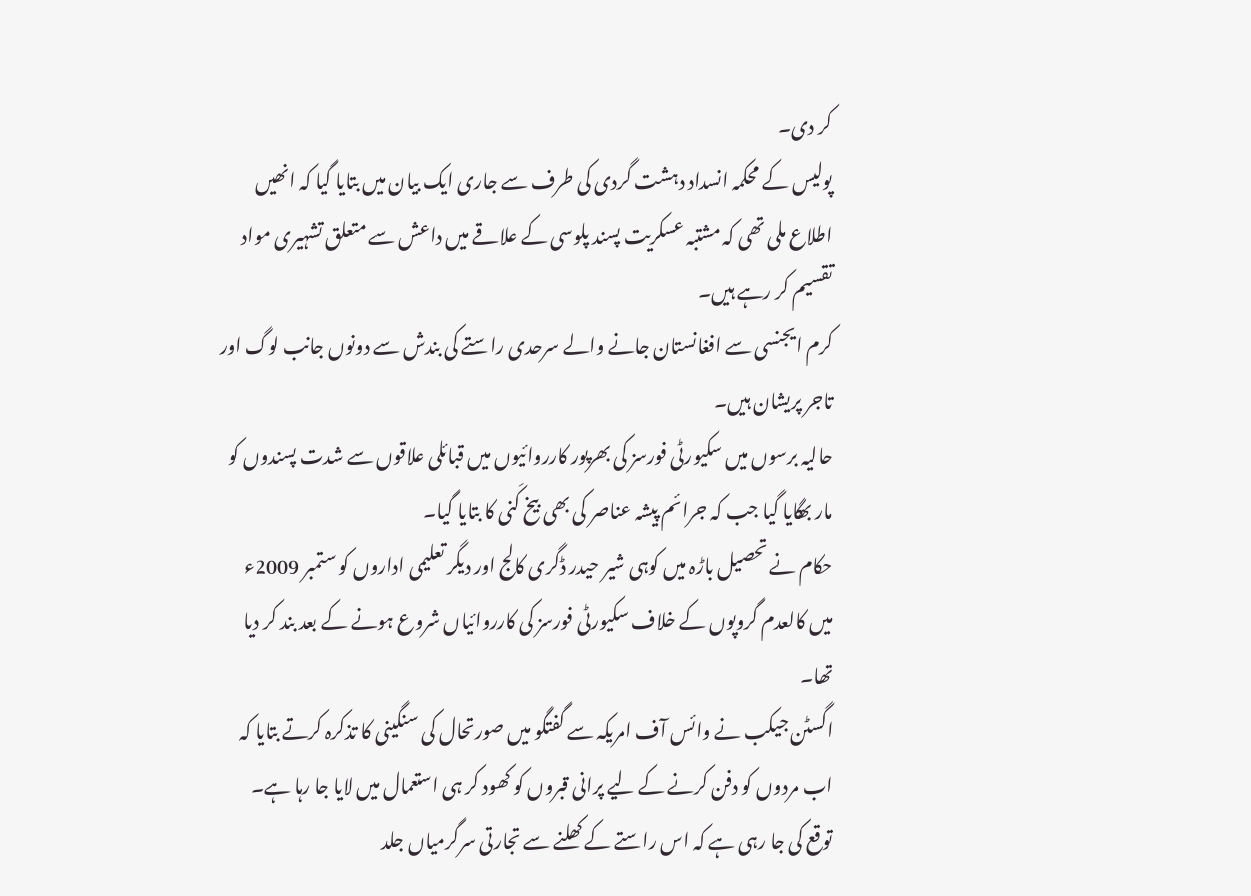کر دی۔
پولیس کے محکمہ انسداد دہشت گردی کی طرف سے جاری ایک بیان میں بتایا گیا کہ انھیں اطلاع ملی تھی کہ مشتبہ عسکریت پسند پلوسی کے علاقے میں داعش سے متعلق تشہیری مواد تقسیم کر رہے ہیں۔
کرم ایجنسی سے افغانستان جانے والے سرحدی راستے کی بندش سے دونوں جانب لوگ اور تاجر پریشان ہیں۔
حالیہ برسوں میں سکیورٹی فورسز کی بھرپور کارروائیوں میں قبائلی علاقوں سے شدت پسندوں کو مار بھگایا گیا جب کہ جرائم پیشہ عناصر کی بھی بیخ کَنی کا بتایا گیا۔
حکام نے تحصیل باڑہ میں کوہی شیر حیدر ڈگری کالج اور دیگر تعلیمی اداروں کو ستمبر 2009ء میں کالعدم گروپوں کے خلاف سکیورٹی فورسز کی کارروائیاں شروع ہونے کے بعد بند کر دیا تھا۔
اگسٹن جیکب نے وائس آف امریکہ سے گفتگو میں صورتحال کی سنگینی کا تذکرہ کرتے بتایا کہ اب مردوں کو دفن کرنے کے لیے پرانی قبروں کو کھود کر ہی استعمال میں لایا جا رہا ہے۔
توقع کی جا رہی ہے کہ اس راستے کے کھلنے سے تجارتی سرگرمیاں جلد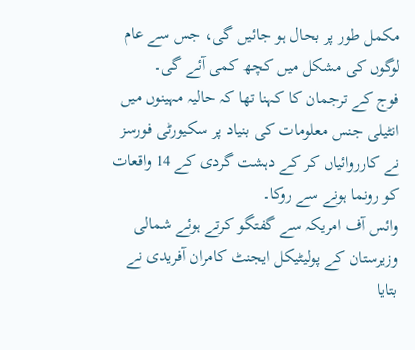مکمل طور پر بحال ہو جائیں گی، جس سے عام لوگوں کی مشکل میں کچھ کمی آئے گی۔
فوج کے ترجمان کا کہنا تھا کہ حالیہ مہینوں میں انٹیلی جنس معلومات کی بنیاد پر سکیورٹی فورسز نے کارروائیاں کر کے دہشت گردی کے 14 واقعات کو رونما ہونے سے روکا۔
وائس آف امریکہ سے گفتگو کرتے ہوئے شمالی وزیرستان کے پولیٹیکل ایجنٹ کامران آفریدی نے بتایا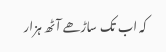کہ اب تک ساڑھے آٹھ ہزار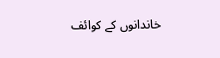خاندانوں کے کوائف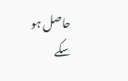حاصل ہو سکے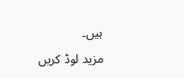ہیں۔
مزید لوڈ کریں